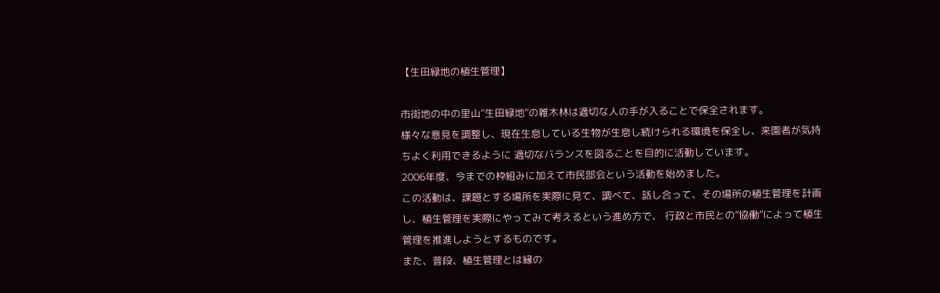【生田緑地の植生管理】

市街地の中の里山“生田緑地”の雑木林は適切な人の手が入ることで保全されます。
様々な意見を調整し、現在生息している生物が生息し続けられる環境を保全し、来園者が気持ちよく利用できるように 適切なバランスを図ることを目的に活動しています。
2006年度、今までの枠組みに加えて市民部会という活動を始めました。
この活動は、課題とする場所を実際に見て、調べて、話し合って、その場所の植生管理を計画し、植生管理を実際にやってみて考えるという進め方で、 行政と市民との“協働”によって植生管理を推進しようとするものです。
また、普段、植生管理とは縁の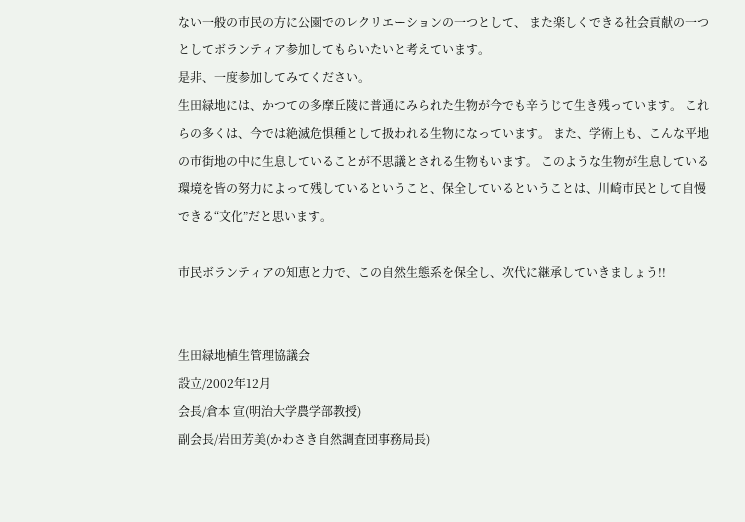ない一般の市民の方に公園でのレクリエーションの一つとして、 また楽しくできる社会貢献の一つとしてボランティア参加してもらいたいと考えています。
是非、一度参加してみてください。
生田緑地には、かつての多摩丘陵に普通にみられた生物が今でも辛うじて生き残っています。 これらの多くは、今では絶滅危惧種として扱われる生物になっています。 また、学術上も、こんな平地の市街地の中に生息していることが不思議とされる生物もいます。 このような生物が生息している環境を皆の努力によって残しているということ、保全しているということは、川崎市民として自慢できる“文化”だと思います。

市民ボランティアの知恵と力で、この自然生態系を保全し、次代に継承していきましょう!!


生田緑地植生管理協議会
設立/2002年12月
会長/倉本 宣(明治大学農学部教授)
副会長/岩田芳美(かわさき自然調査団事務局長)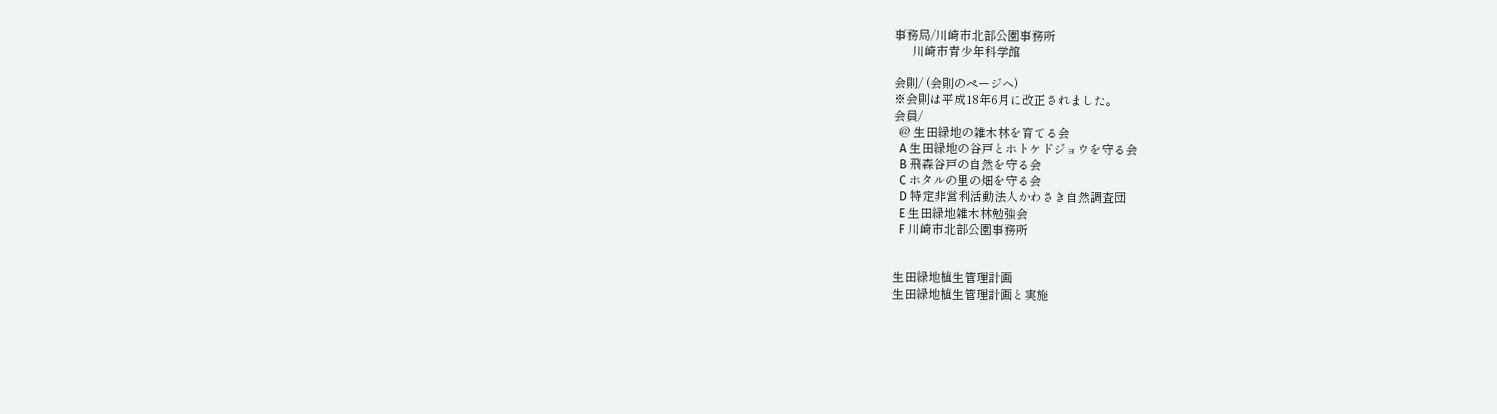事務局/川崎市北部公園事務所
      川崎市青少年科学館

会則/ (会則のページへ)
※会則は平成18年6月に改正されました。
会員/
  @ 生田緑地の雑木林を育てる会
  A 生田緑地の谷戸とホトケドジョウを守る会
  B 飛森谷戸の自然を守る会
  C ホタルの里の畑を守る会
  D 特定非営利活動法人かわさき自然調査団
  E 生田緑地雑木林勉強会
  F 川崎市北部公園事務所


生田緑地植生管理計画
生田緑地植生管理計画と実施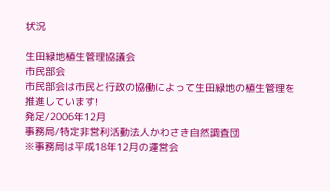状況

生田緑地植生管理協議会
市民部会
市民部会は市民と行政の協働によって生田緑地の植生管理を推進しています!
発足/2006年12月
事務局/特定非営利活動法人かわさき自然調査団
※事務局は平成18年12月の運営会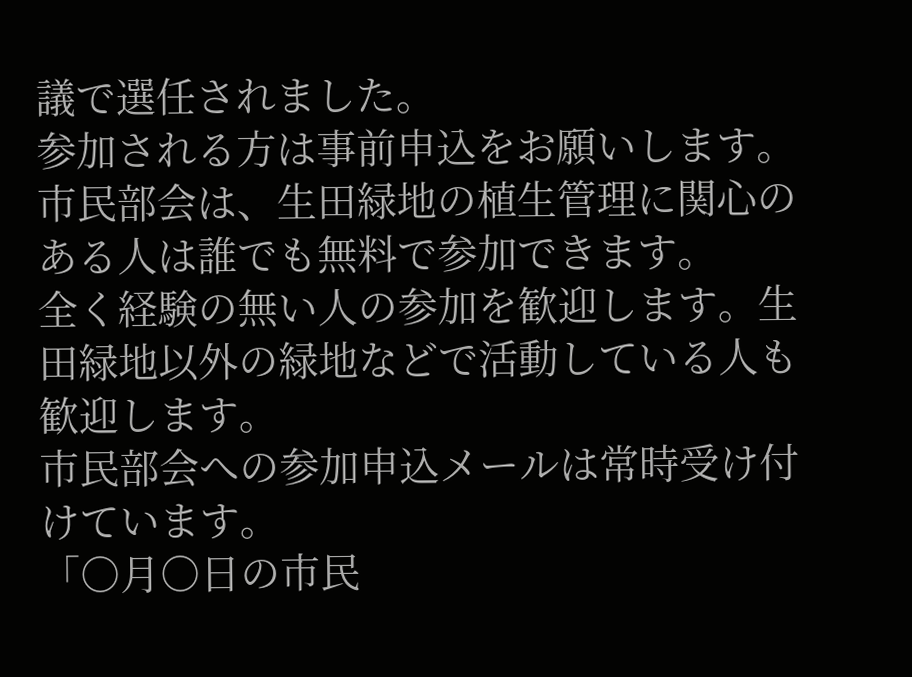議で選任されました。
参加される方は事前申込をお願いします。
市民部会は、生田緑地の植生管理に関心のある人は誰でも無料で参加できます。
全く経験の無い人の参加を歓迎します。生田緑地以外の緑地などで活動している人も歓迎します。
市民部会への参加申込メールは常時受け付けています。
「○月○日の市民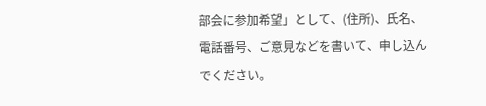部会に参加希望」として、(住所)、氏名、電話番号、ご意見などを書いて、申し込んでください。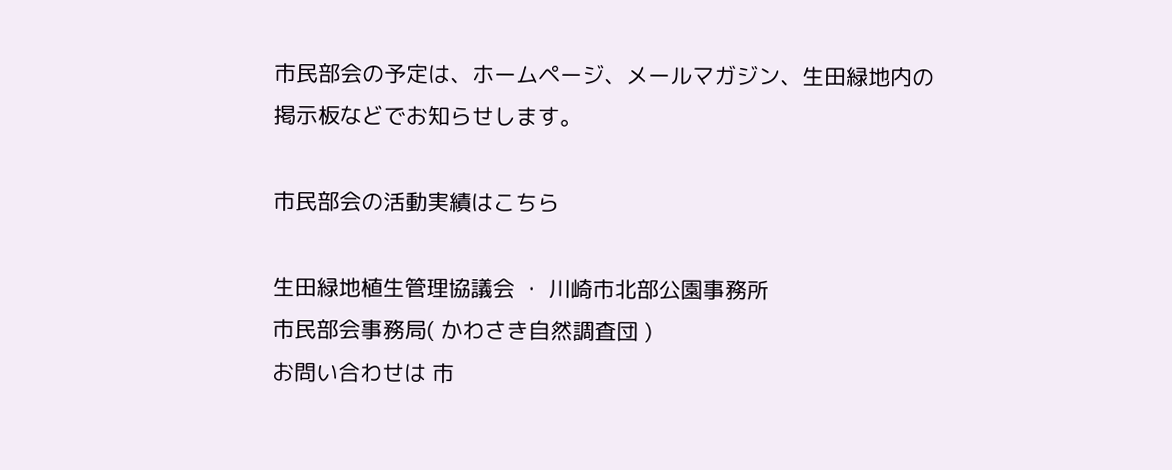市民部会の予定は、ホームページ、メールマガジン、生田緑地内の掲示板などでお知らせします。

市民部会の活動実績はこちら

生田緑地植生管理協議会 ・ 川崎市北部公園事務所
市民部会事務局( かわさき自然調査団 )
お問い合わせは 市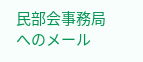民部会事務局へのメール